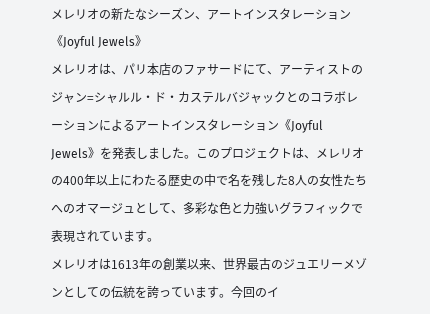メレリオの新たなシーズン、アートインスタレーション《Joyful Jewels》
メレリオは、パリ本店のファサードにて、アーティストのジャン=シャルル・ド・カステルバジャックとのコラボレーションによるアートインスタレーション《Joyful Jewels》を発表しました。このプロジェクトは、メレリオの400年以上にわたる歴史の中で名を残した8人の女性たちへのオマージュとして、多彩な色と力強いグラフィックで表現されています。
メレリオは1613年の創業以来、世界最古のジュエリーメゾンとしての伝統を誇っています。今回のイ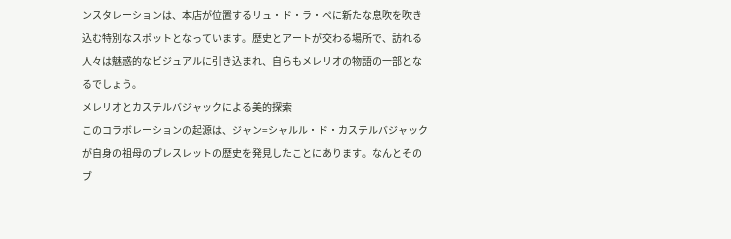ンスタレーションは、本店が位置するリュ・ド・ラ・ペに新たな息吹を吹き込む特別なスポットとなっています。歴史とアートが交わる場所で、訪れる人々は魅惑的なビジュアルに引き込まれ、自らもメレリオの物語の一部となるでしょう。
メレリオとカステルバジャックによる美的探索
このコラボレーションの起源は、ジャン=シャルル・ド・カステルバジャックが自身の祖母のブレスレットの歴史を発見したことにあります。なんとそのブ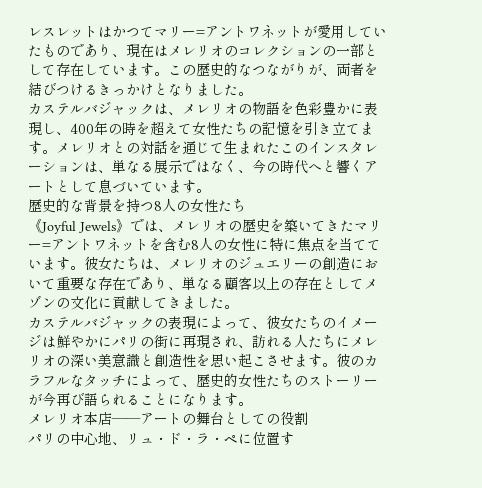レスレットはかつてマリー=アントワネットが愛用していたものであり、現在はメレリオのコレクションの一部として存在しています。この歴史的なつながりが、両者を結びつけるきっかけとなりました。
カステルバジャックは、メレリオの物語を色彩豊かに表現し、400年の時を超えて女性たちの記憶を引き立てます。メレリオとの対話を通じて生まれたこのインスタレーションは、単なる展示ではなく、今の時代へと響くアートとして息づいています。
歴史的な背景を持つ8人の女性たち
《Joyful Jewels》では、メレリオの歴史を築いてきたマリー=アントワネットを含む8人の女性に特に焦点を当てています。彼女たちは、メレリオのジュエリーの創造において重要な存在であり、単なる顧客以上の存在としてメゾンの文化に貢献してきました。
カステルバジャックの表現によって、彼女たちのイメージは鮮やかにパリの街に再現され、訪れる人たちにメレリオの深い美意識と創造性を思い起こさせます。彼のカラフルなタッチによって、歴史的女性たちのストーリーが今再び語られることになります。
メレリオ本店――アートの舞台としての役割
パリの中心地、リュ・ド・ラ・ペに位置す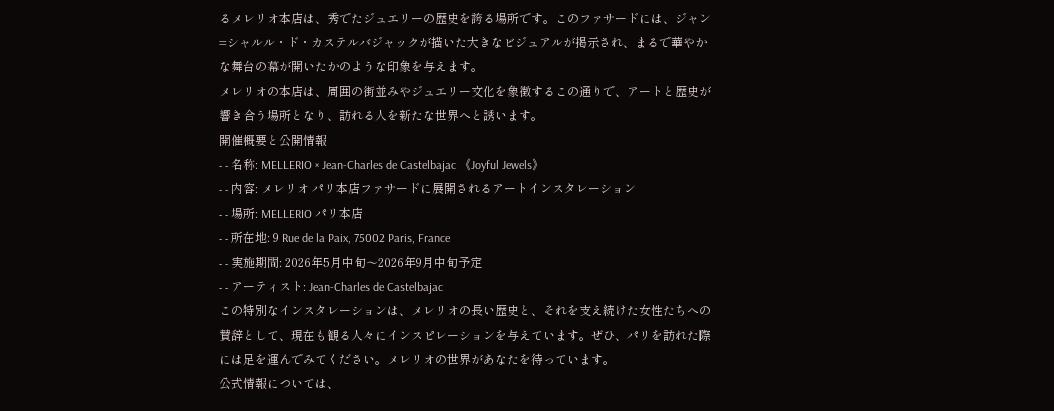るメレリオ本店は、秀でたジュエリーの歴史を誇る場所です。このファサードには、ジャン=シャルル・ド・カステルバジャックが描いた大きなビジュアルが掲示され、まるで華やかな舞台の幕が開いたかのような印象を与えます。
メレリオの本店は、周囲の街並みやジュエリー文化を象徴するこの通りで、アートと歴史が響き合う場所となり、訪れる人を新たな世界へと誘います。
開催概要と公開情報
- - 名称: MELLERIO × Jean-Charles de Castelbajac 《Joyful Jewels》
- - 内容: メレリオ パリ本店ファサードに展開されるアートインスタレーション
- - 場所: MELLERIO パリ本店
- - 所在地: 9 Rue de la Paix, 75002 Paris, France
- - 実施期間: 2026年5月中旬〜2026年9月中旬予定
- - アーティスト: Jean-Charles de Castelbajac
この特別なインスタレーションは、メレリオの長い歴史と、それを支え続けた女性たちへの賛辞として、現在も観る人々にインスピレーションを与えています。ぜひ、パリを訪れた際には足を運んでみてください。メレリオの世界があなたを待っています。
公式情報については、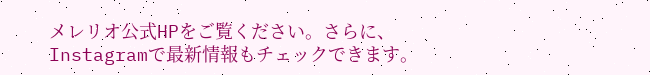メレリオ公式HPをご覧ください。さらに、
Instagramで最新情報もチェックできます。